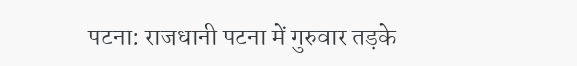पटना: राजधानी पटना में गुरुवार तड़के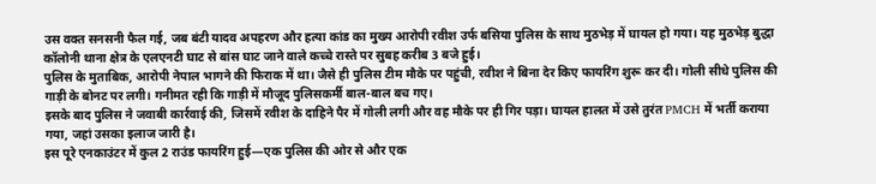उस वक्त सनसनी फैल गई, जब बंटी यादव अपहरण और हत्या कांड का मुख्य आरोपी रवीश उर्फ बसिया पुलिस के साथ मुठभेड़ में घायल हो गया। यह मुठभेड़ बुद्धा कॉलोनी थाना क्षेत्र के एलएनटी घाट से बांस घाट जाने वाले कच्चे रास्ते पर सुबह करीब 3 बजे हुई।
पुलिस के मुताबिक, आरोपी नेपाल भागने की फिराक में था। जैसे ही पुलिस टीम मौके पर पहुंची, रवीश ने बिना देर किए फायरिंग शुरू कर दी। गोली सीधे पुलिस की गाड़ी के बोनट पर लगी। गनीमत रही कि गाड़ी में मौजूद पुलिसकर्मी बाल-बाल बच गए।
इसके बाद पुलिस ने जवाबी कार्रवाई की, जिसमें रवीश के दाहिने पैर में गोली लगी और वह मौके पर ही गिर पड़ा। घायल हालत में उसे तुरंत PMCH में भर्ती कराया गया, जहां उसका इलाज जारी है।
इस पूरे एनकाउंटर में कुल 2 राउंड फायरिंग हुई—एक पुलिस की ओर से और एक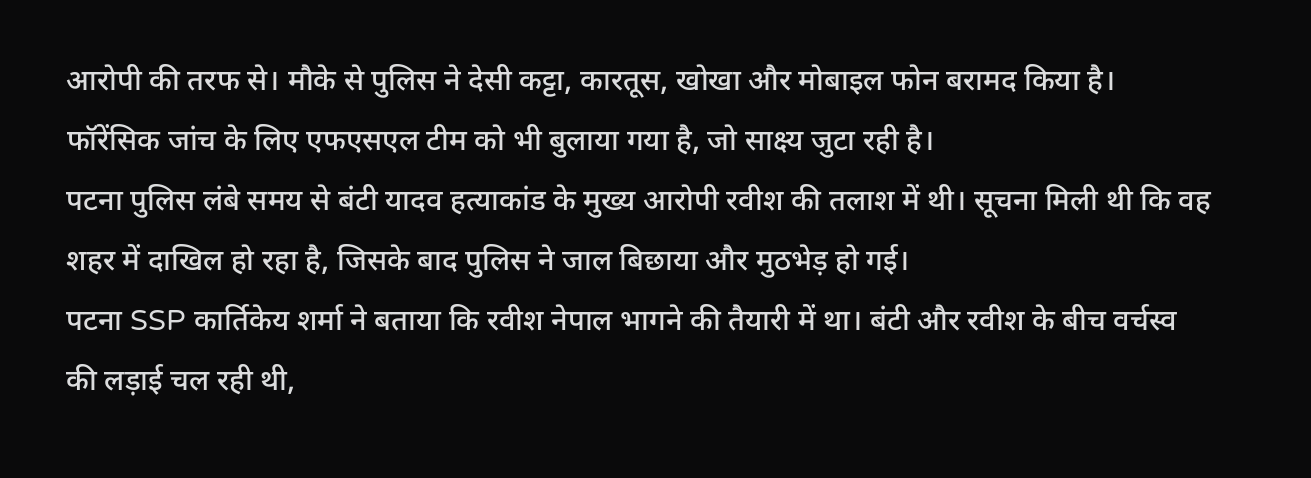आरोपी की तरफ से। मौके से पुलिस ने देसी कट्टा, कारतूस, खोखा और मोबाइल फोन बरामद किया है। फॉरेंसिक जांच के लिए एफएसएल टीम को भी बुलाया गया है, जो साक्ष्य जुटा रही है।
पटना पुलिस लंबे समय से बंटी यादव हत्याकांड के मुख्य आरोपी रवीश की तलाश में थी। सूचना मिली थी कि वह शहर में दाखिल हो रहा है, जिसके बाद पुलिस ने जाल बिछाया और मुठभेड़ हो गई।
पटना SSP कार्तिकेय शर्मा ने बताया कि रवीश नेपाल भागने की तैयारी में था। बंटी और रवीश के बीच वर्चस्व की लड़ाई चल रही थी,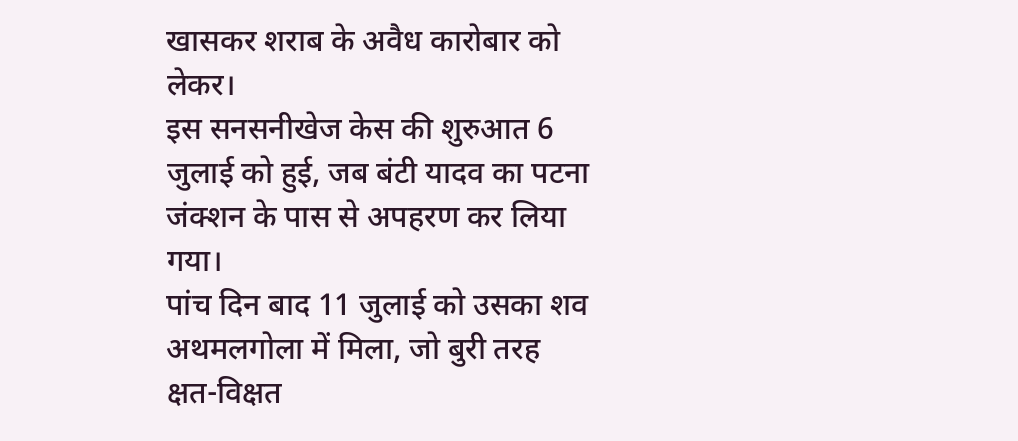खासकर शराब के अवैध कारोबार को लेकर।
इस सनसनीखेज केस की शुरुआत 6 जुलाई को हुई, जब बंटी यादव का पटना जंक्शन के पास से अपहरण कर लिया गया।
पांच दिन बाद 11 जुलाई को उसका शव अथमलगोला में मिला, जो बुरी तरह क्षत-विक्षत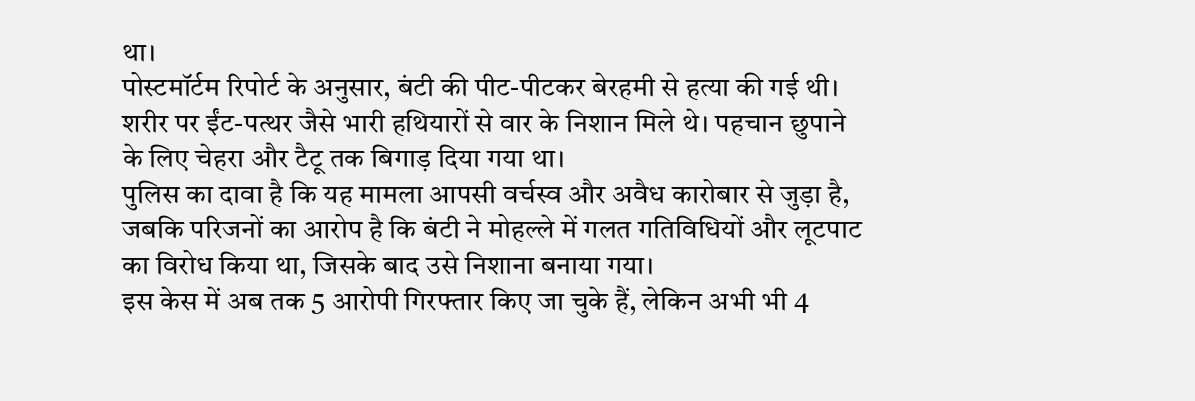था।
पोस्टमॉर्टम रिपोर्ट के अनुसार, बंटी की पीट-पीटकर बेरहमी से हत्या की गई थी। शरीर पर ईंट-पत्थर जैसे भारी हथियारों से वार के निशान मिले थे। पहचान छुपाने के लिए चेहरा और टैटू तक बिगाड़ दिया गया था।
पुलिस का दावा है कि यह मामला आपसी वर्चस्व और अवैध कारोबार से जुड़ा है, जबकि परिजनों का आरोप है कि बंटी ने मोहल्ले में गलत गतिविधियों और लूटपाट का विरोध किया था, जिसके बाद उसे निशाना बनाया गया।
इस केस में अब तक 5 आरोपी गिरफ्तार किए जा चुके हैं, लेकिन अभी भी 4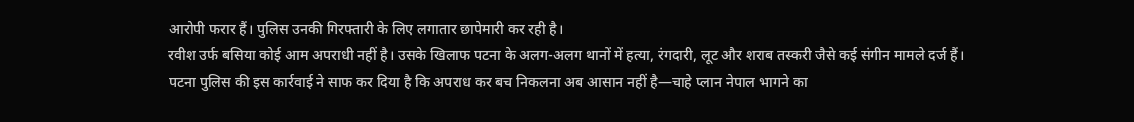आरोपी फरार हैं। पुलिस उनकी गिरफ्तारी के लिए लगातार छापेमारी कर रही है।
रवीश उर्फ बसिया कोई आम अपराधी नहीं है। उसके खिलाफ पटना के अलग-अलग थानों में हत्या, रंगदारी, लूट और शराब तस्करी जैसे कई संगीन मामले दर्ज हैं।
पटना पुलिस की इस कार्रवाई ने साफ कर दिया है कि अपराध कर बच निकलना अब आसान नहीं है—चाहे प्लान नेपाल भागने का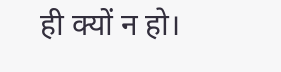ही क्यों न हो।